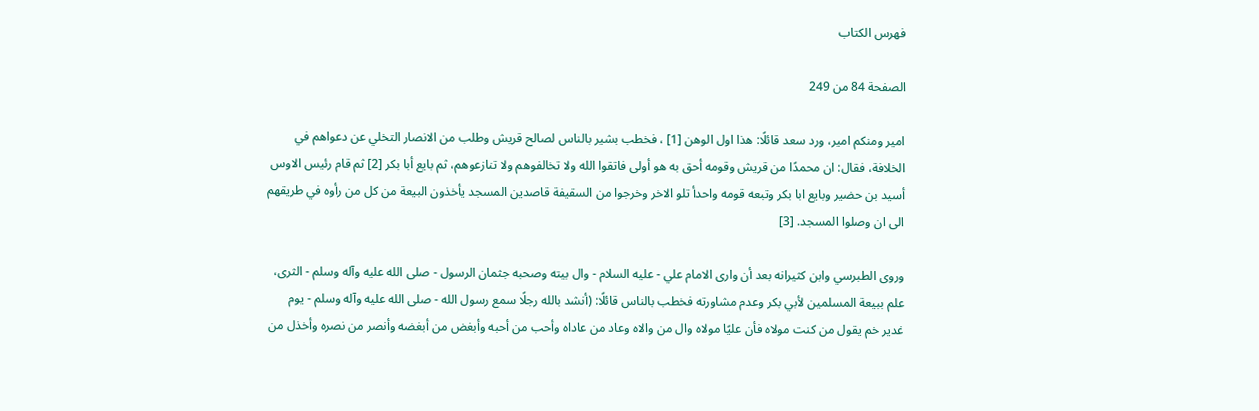فهرس الكتاب

الصفحة 84 من 249

امير ومنكم امير، ورد سعد قائلًا: هذا اول الوهن [1] ، فخطب بشير بالناس لصالح قريش وطلب من الانصار التخلي عن دعواهم في الخلافة، فقال: ان محمدًا من قريش وقومه أحق به هو أولى فاتقوا الله ولا تخالفوهم ولا تنازعوهم، ثم بايع أبا بكر [2] ثم قام رئيس الاوس أسيد بن حضير وبايع ابا بكر وتبعه قومه واحدأ تلو الاخر وخرجوا من السقيفة قاصدين المسجد يأخذون البيعة من كل من رأوه في طريقهم الى ان وصلوا المسجد. [3]

وروى الطبرسي وابن كثيرانه بعد أن وارى الامام علي - عليه السلام - وال بيته وصحبه جثمان الرسول - صلى الله عليه وآله وسلم - الثرى، علم ببيعة المسلمين لأبي بكر وعدم مشاورته فخطب بالناس قائلًا: (أنشد بالله رجلًا سمع رسول الله - صلى الله عليه وآله وسلم - يوم غدير خم يقول من كنت مولاه فأن عليًا مولاه وال من والاه وعاد من عاداه وأحب من أحبه وأبغض من أبغضه وأنصر من نصره وأخذل من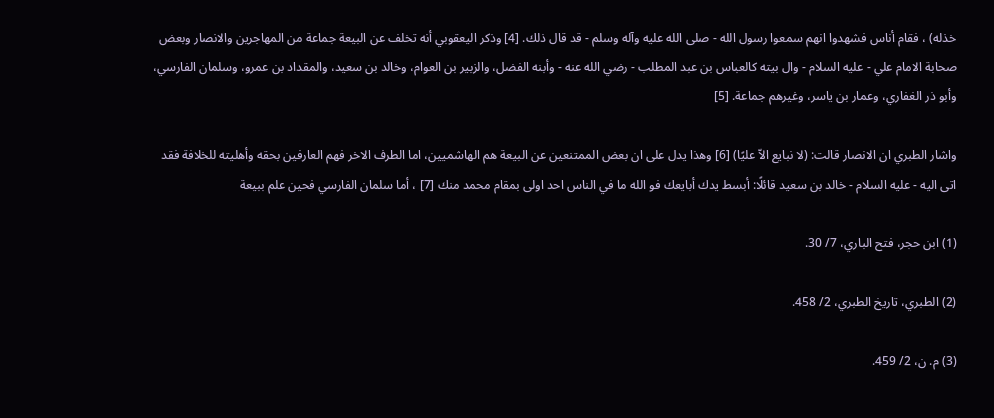خذله) ، فقام أناس فشهدوا انهم سمعوا رسول الله - صلى الله عليه وآله وسلم - قد قال ذلك. [4] وذكر اليعقوبي أنه تخلف عن البيعة جماعة من المهاجرين والانصار وبعض صحابة الامام علي - عليه السلام - وال بيته كالعباس بن عبد المطلب - رضي الله عنه - وأبنه الفضل، والزبير بن العوام، وخالد بن سعيد، والمقداد بن عمرو، وسلمان الفارسي، وأبو ذر الغفاري، وعمار بن ياسر، وغيرهم جماعة. [5]

واشار الطبري ان الانصار قالت: (لا نبايع الاّ عليًا) [6] وهذا يدل على ان بعض الممتنعين عن البيعة هم الهاشميين، اما الطرف الاخر فهم العارفين بحقه وأهليته للخلافة فقد اتى اليه - عليه السلام - خالد بن سعيد قائلًا: أبسط يدك أبايعك فو الله ما في الناس احد اولى بمقام محمد منك [7] ، أما سلمان الفارسي فحين علم ببيعة

(1) ابن حجر، فتح الباري، 7/ 30.

(2) الطبري، تاريخ الطبري، 2/ 458.

(3) م. ن، 2/ 459.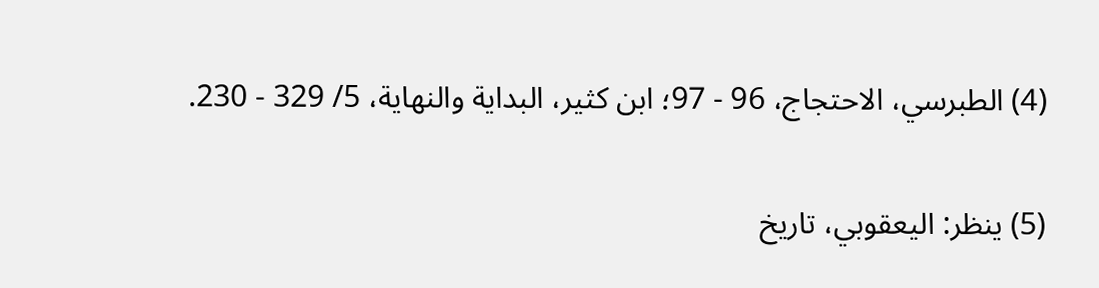(4) الطبرسي، الاحتجاج، 96 - 97؛ ابن كثير، البداية والنهاية، 5/ 329 - 230.

(5) ينظر: اليعقوبي، تاريخ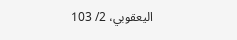اليعقوبي، 2/ 103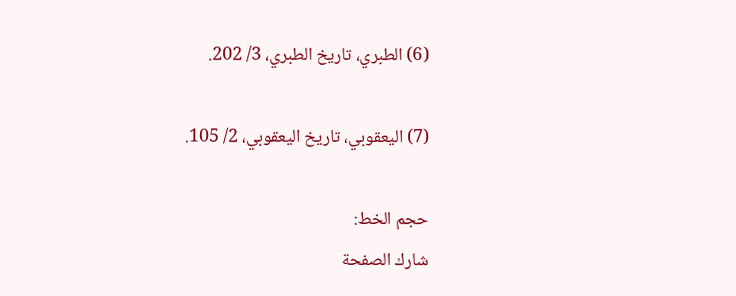(6) الطبري، تاريخ الطبري، 3/ 202.

(7) اليعقوبي، تاريخ اليعقوبي، 2/ 105.

حجم الخط:
شارك الصفحة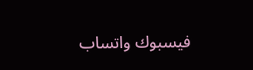فيسبوك واتساب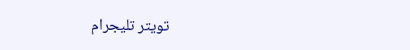تويتر تليجرام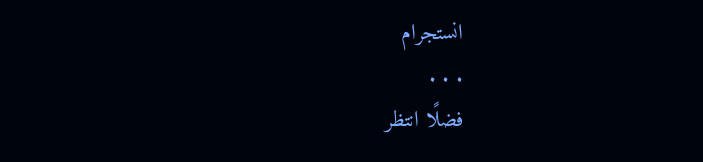انستجرام
. . .
فضلًا انتظر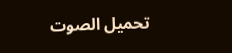تحميل الصوت